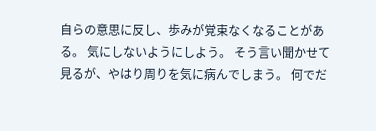自らの意思に反し、歩みが覚束なくなることがある。 気にしないようにしよう。 そう言い聞かせて見るが、やはり周りを気に病んでしまう。 何でだ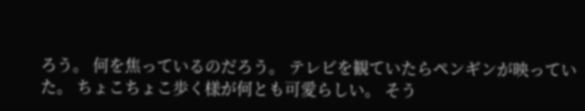ろう。 何を焦っているのだろう。 テレビを観ていたらペンギンが映っていた。 ちょこちょこ歩く様が何とも可愛らしい。 そう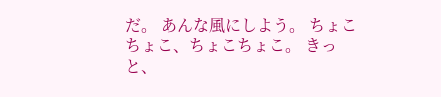だ。 あんな風にしよう。 ちょこちょこ、ちょこちょこ。 きっと、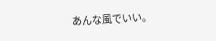あんな風でいい。